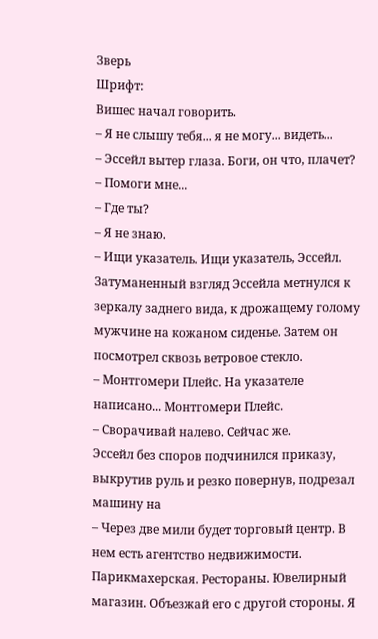Зверь
Шрифт:
Вишес начал говорить.
– Я не слышу тебя... я не могу... видеть...
– Эссейл вытер глаза. Боги, он что, плачет?
– Помоги мне...
– Где ты?
– Я не знаю.
– Ищи указатель. Ищи указатель, Эссейл.
Затуманенный взгляд Эссейла метнулся к зеркалу заднего вида, к дрожащему голому мужчине на кожаном сиденье. Затем он посмотрел сквозь ветровое стекло.
– Монтгомери Плейс. На указателе написано... Монтгомери Плейс.
– Сворачивай налево. Сейчас же.
Эссейл без споров подчинился приказу, выкрутив руль и резко повернув, подрезал машину на
– Через две мили будет торговый центр. В нем есть агентство недвижимости. Парикмахерская. Рестораны. Ювелирный магазин. Объезжай его с другой стороны. Я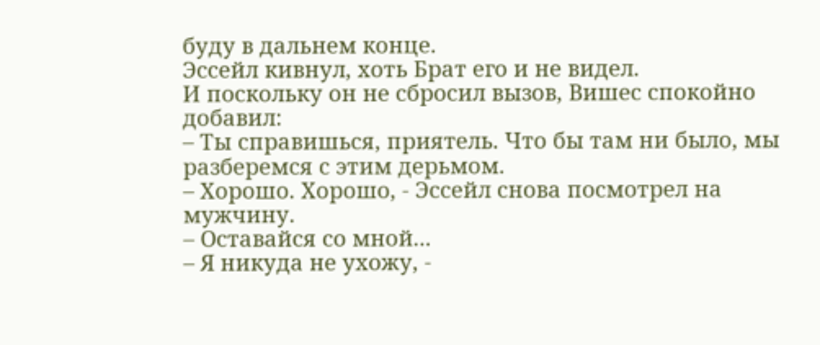буду в дальнем конце.
Эссейл кивнул, хоть Брат его и не видел.
И поскольку он не сбросил вызов, Вишес спокойно добавил:
– Ты справишься, приятель. Что бы там ни было, мы разберемся с этим дерьмом.
– Хорошо. Хорошо, - Эссейл снова посмотрел на мужчину.
– Оставайся со мной...
– Я никуда не ухожу, -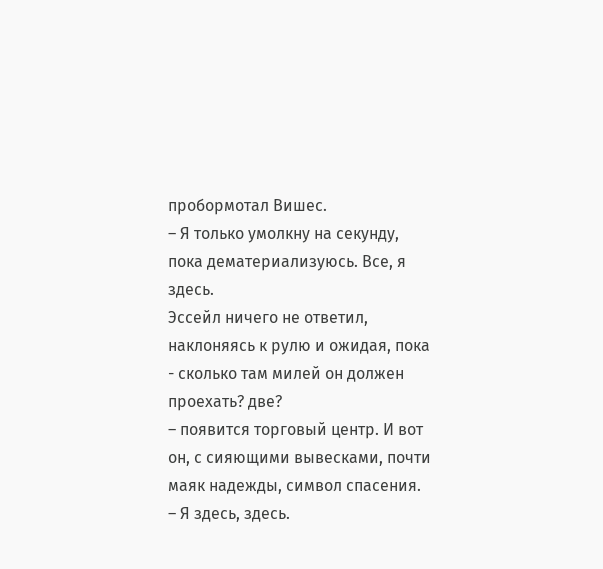пробормотал Вишес.
– Я только умолкну на секунду, пока дематериализуюсь. Все, я здесь.
Эссейл ничего не ответил, наклоняясь к рулю и ожидая, пока - сколько там милей он должен проехать? две?
– появится торговый центр. И вот он, с сияющими вывесками, почти маяк надежды, символ спасения.
– Я здесь, здесь.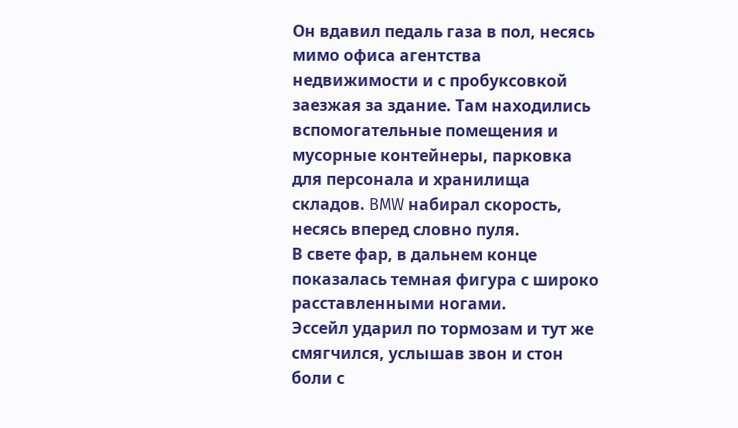Он вдавил педаль газа в пол, несясь мимо офиса агентства недвижимости и с пробуксовкой заезжая за здание. Там находились вспомогательные помещения и мусорные контейнеры, парковка для персонала и хранилища складов. BMW набирал скорость, несясь вперед словно пуля.
В свете фар, в дальнем конце показалась темная фигура с широко расставленными ногами.
Эссейл ударил по тормозам и тут же смягчился, услышав звон и стон боли с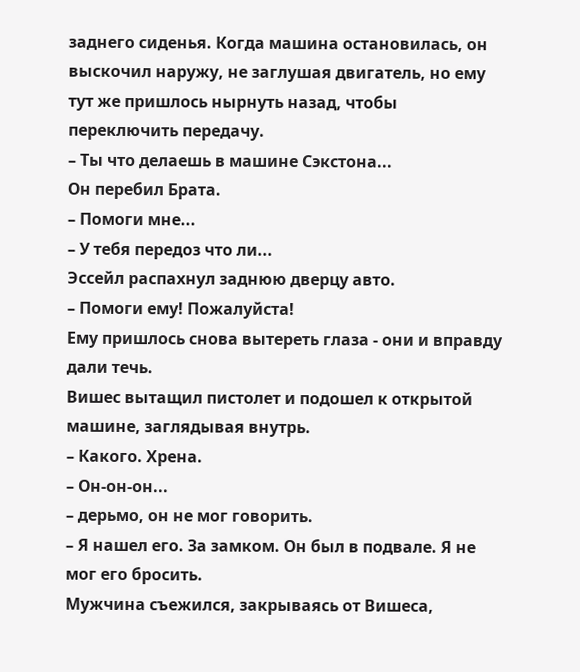заднего сиденья. Когда машина остановилась, он выскочил наружу, не заглушая двигатель, но ему тут же пришлось нырнуть назад, чтобы переключить передачу.
– Ты что делаешь в машине Сэкстона...
Он перебил Брата.
– Помоги мне...
– У тебя передоз что ли...
Эссейл распахнул заднюю дверцу авто.
– Помоги ему! Пожалуйста!
Ему пришлось снова вытереть глаза - они и вправду дали течь.
Вишес вытащил пистолет и подошел к открытой машине, заглядывая внутрь.
– Какого. Хрена.
– Он-он-он...
– дерьмо, он не мог говорить.
– Я нашел его. За замком. Он был в подвале. Я не мог его бросить.
Мужчина съежился, закрываясь от Вишеса,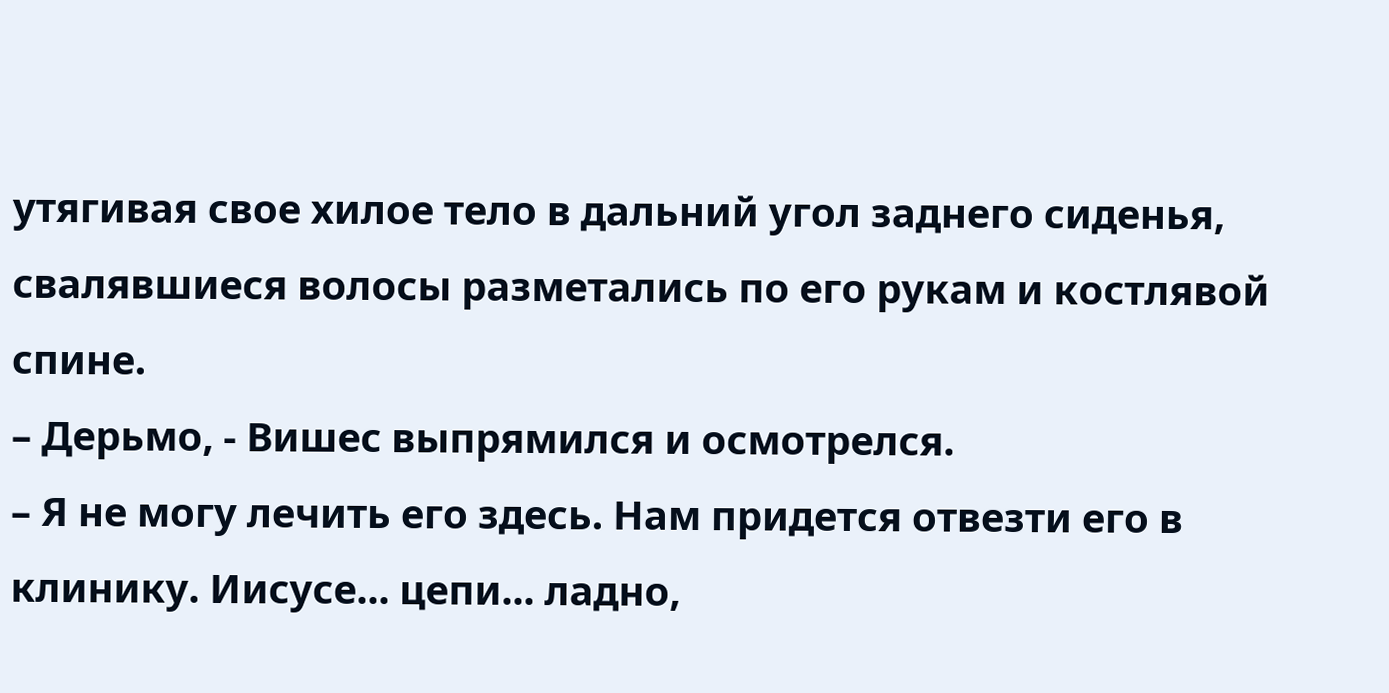утягивая свое хилое тело в дальний угол заднего сиденья, свалявшиеся волосы разметались по его рукам и костлявой спине.
– Дерьмо, - Вишес выпрямился и осмотрелся.
– Я не могу лечить его здесь. Нам придется отвезти его в клинику. Иисусе... цепи... ладно,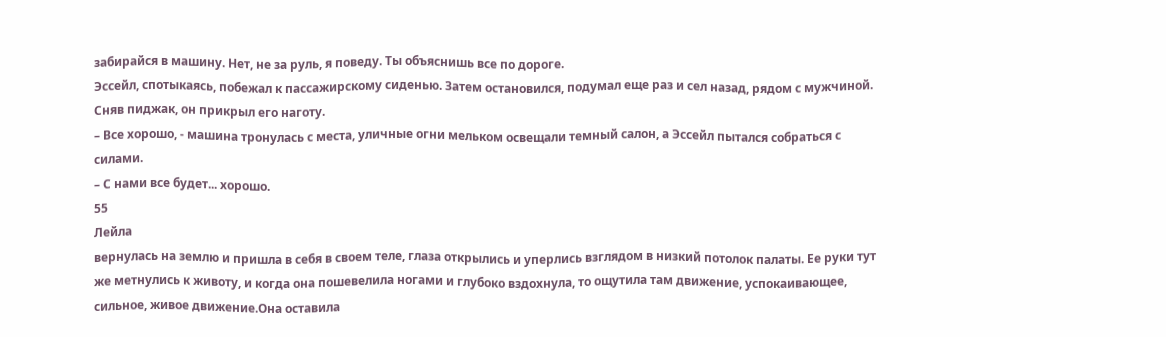забирайся в машину. Нет, не за руль, я поведу. Ты объяснишь все по дороге.
Эссейл, спотыкаясь, побежал к пассажирскому сиденью. Затем остановился, подумал еще раз и сел назад, рядом с мужчиной. Сняв пиджак, он прикрыл его наготу.
– Все хорошо, - машина тронулась с места, уличные огни мельком освещали темный салон, а Эссейл пытался собраться с силами.
– С нами все будет... хорошо.
55
Лейла
вернулась на землю и пришла в себя в своем теле, глаза открылись и уперлись взглядом в низкий потолок палаты. Ее руки тут же метнулись к животу, и когда она пошевелила ногами и глубоко вздохнула, то ощутила там движение, успокаивающее, сильное, живое движение.Она оставила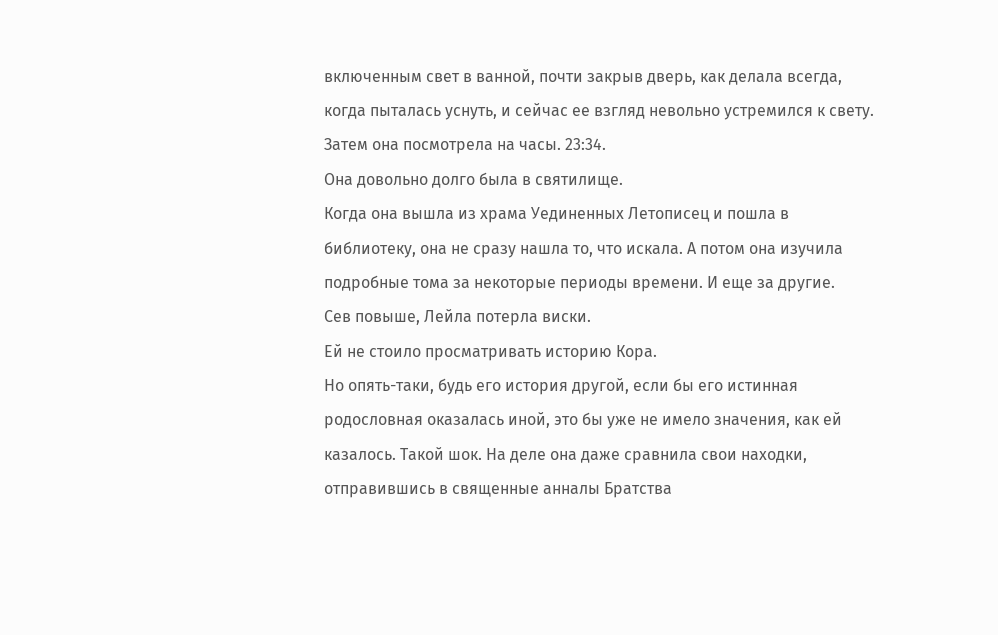включенным свет в ванной, почти закрыв дверь, как делала всегда, когда пыталась уснуть, и сейчас ее взгляд невольно устремился к свету. Затем она посмотрела на часы. 23:34.
Она довольно долго была в святилище.
Когда она вышла из храма Уединенных Летописец и пошла в библиотеку, она не сразу нашла то, что искала. А потом она изучила подробные тома за некоторые периоды времени. И еще за другие.
Сев повыше, Лейла потерла виски.
Ей не стоило просматривать историю Кора.
Но опять-таки, будь его история другой, если бы его истинная родословная оказалась иной, это бы уже не имело значения, как ей казалось. Такой шок. На деле она даже сравнила свои находки, отправившись в священные анналы Братства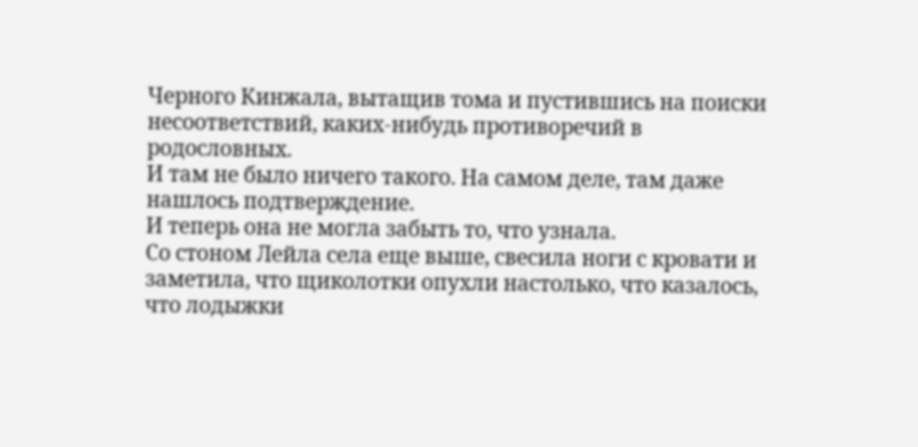Черного Кинжала, вытащив тома и пустившись на поиски несоответствий, каких-нибудь противоречий в родословных.
И там не было ничего такого. На самом деле, там даже нашлось подтверждение.
И теперь она не могла забыть то, что узнала.
Со стоном Лейла села еще выше, свесила ноги с кровати и заметила, что щиколотки опухли настолько, что казалось, что лодыжки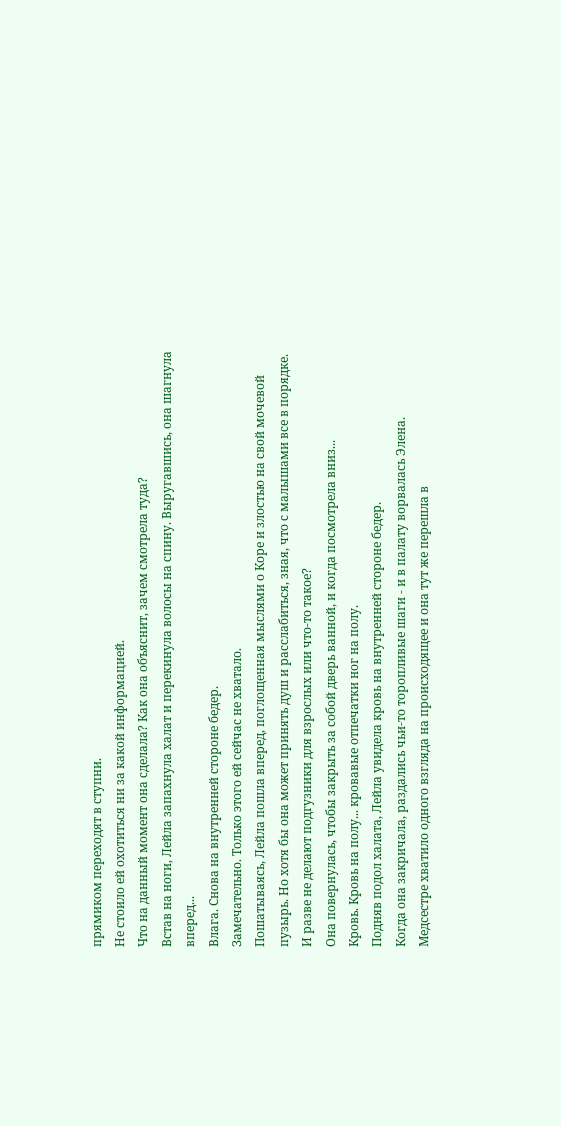прямиком переходят в ступни.
Не стоило ей охотиться ни за какой информацией.
Что на данный момент она сделала? Как она объяснит, зачем смотрела туда?
Встав на ноги, Лейла запахнула халат и перекинула волосы на спину. Выругавшись, она шагнула вперед...
Влага. Снова на внутренней стороне бедер.
Замечательно. Только этого ей сейчас не хватало.
Пошатываясь, Лейла пошла вперед, поглощенная мыслями о Коре и злостью на свой мочевой пузырь. Но хотя бы она может принять душ и расслабиться, зная, что с малышами все в порядке. И разве не делают подгузники для взрослых или что-то такое?
Она повернулась, чтобы закрыть за собой дверь ванной, и когда посмотрела вниз...
Кровь. Кровь на полу... кровавые отпечатки ног на полу.
Подняв подол халата, Лейла увидела кровь на внутренней стороне бедер.
Когда она закричала, раздались чьи-то торопливые шаги - и в палату ворвалась Элена.
Медсестре хватило одного взгляда на происходящее и она тут же перешла в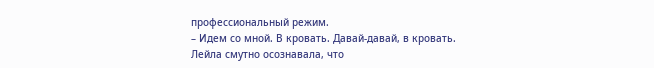профессиональный режим.
– Идем со мной. В кровать. Давай-давай, в кровать.
Лейла смутно осознавала, что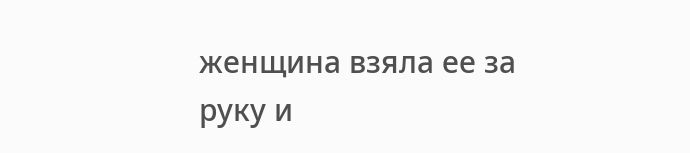женщина взяла ее за руку и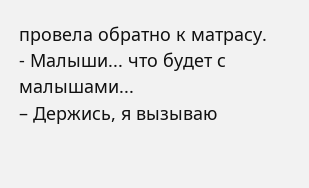провела обратно к матрасу.
- Малыши... что будет с малышами...
– Держись, я вызываю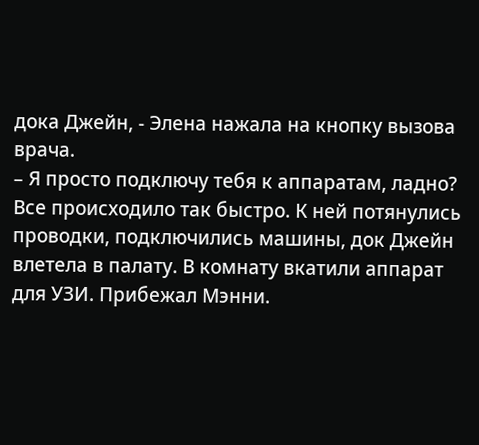дока Джейн, - Элена нажала на кнопку вызова врача.
– Я просто подключу тебя к аппаратам, ладно?
Все происходило так быстро. К ней потянулись проводки, подключились машины, док Джейн влетела в палату. В комнату вкатили аппарат для УЗИ. Прибежал Мэнни.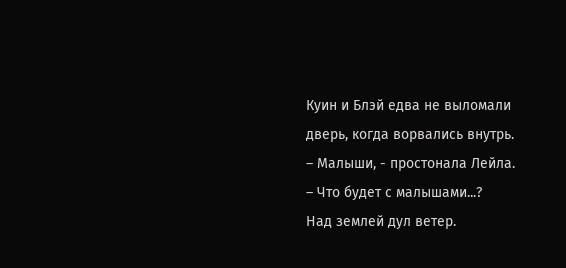Куин и Блэй едва не выломали дверь, когда ворвались внутрь.
– Малыши, - простонала Лейла.
– Что будет с малышами...?
Над землей дул ветер.